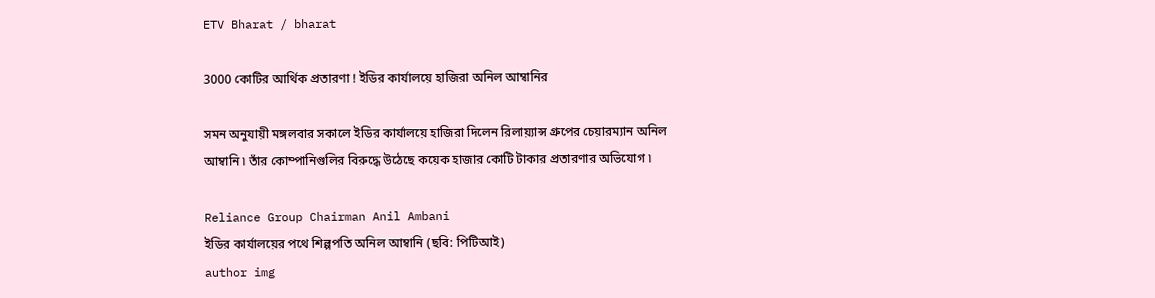ETV Bharat / bharat

3000 কোটির আর্থিক প্রতারণা ! ইডির কার্যালয়ে হাজিরা অনিল আম্বানির

সমন অনুযায়ী মঙ্গলবার সকালে ইডির কার্যালয়ে হাজিরা দিলেন রিলায়্যান্স গ্রুপের চেয়ারম্যান অনিল আম্বানি ৷ তাঁর কোম্পানিগুলির বিরুদ্ধে উঠেছে কয়েক হাজার কোটি টাকার প্রতারণার অভিযোগ ৷

Reliance Group Chairman Anil Ambani
ইডির কার্যালয়ের পথে শিল্পপতি অনিল আম্বানি (ছবি: পিটিআই)
author img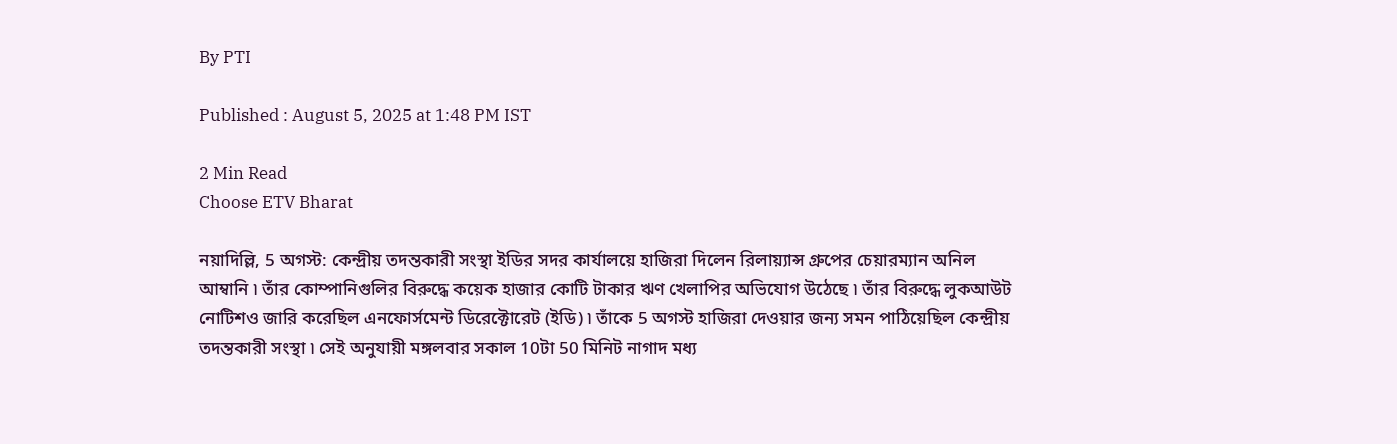By PTI

Published : August 5, 2025 at 1:48 PM IST

2 Min Read
Choose ETV Bharat

নয়াদিল্লি, 5 অগস্ট: কেন্দ্রীয় তদন্তকারী সংস্থা ইডির সদর কার্যালয়ে হাজিরা দিলেন রিলায়্যান্স গ্রুপের চেয়ারম্যান অনিল আম্বানি ৷ তাঁর কোম্পানিগুলির বিরুদ্ধে কয়েক হাজার কোটি টাকার ঋণ খেলাপির অভিযোগ উঠেছে ৷ তাঁর বিরুদ্ধে লুকআউট নোটিশও জারি করেছিল এনফোর্সমেন্ট ডিরেক্টোরেট (ইডি) ৷ তাঁকে 5 অগস্ট হাজিরা দেওয়ার জন্য সমন পাঠিয়েছিল কেন্দ্রীয় তদন্তকারী সংস্থা ৷ সেই অনুযায়ী মঙ্গলবার সকাল 10টা 50 মিনিট নাগাদ মধ্য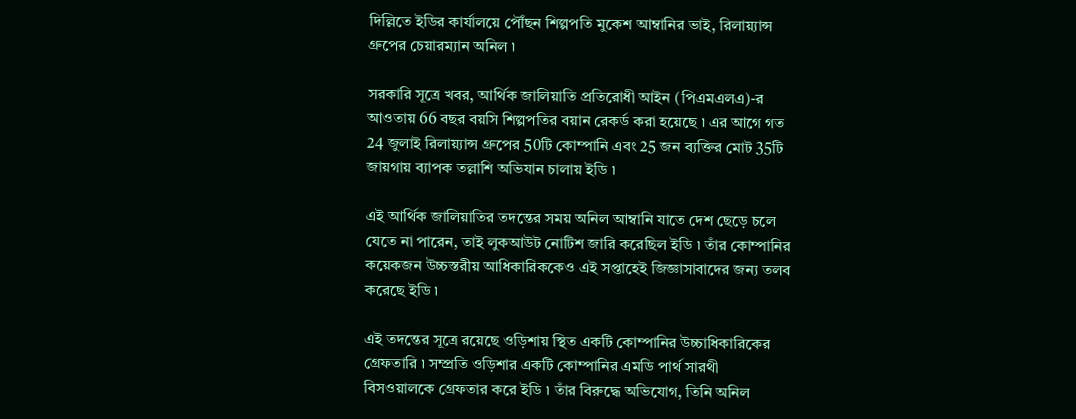দিল্লিতে ইডির কার্যালয়ে পৌঁছন শিল্পপতি মুকেশ আম্বানির ভাই, রিলায়্যান্স গ্রুপের চেয়ারম্যান অনিল ৷

সরকারি সূত্রে খবর, আর্থিক জালিয়াতি প্রতিরোধী আইন (পিএমএলএ)-র আওতায় 66 বছর বয়সি শিল্পপতির বয়ান রেকর্ড করা হয়েছে ৷ এর আগে গত 24 জুলাই রিলায়্যান্স গ্রুপের 50টি কোম্পানি এবং 25 জন ব্যক্তির মোট 35টি জায়গায় ব্যাপক তল্লাশি অভিযান চালায় ইডি ৷

এই আর্থিক জালিয়াতির তদন্তের সময় অনিল আম্বানি যাতে দেশ ছেড়ে চলে যেতে না পারেন, তাই লুকআউট নোটিশ জারি করেছিল ইডি ৷ তাঁর কোম্পানির কয়েকজন উচ্চস্তরীয় আধিকারিককেও এই সপ্তাহেই জিজ্ঞাসাবাদের জন্য তলব করেছে ইডি ৷

এই তদন্তের সূত্রে রয়েছে ওড়িশায় স্থিত একটি কোম্পানির উচ্চাধিকারিকের গ্রেফতারি ৷ সম্প্রতি ওড়িশার একটি কোম্পানির এমডি পার্থ সারথী বিসওয়ালকে গ্রেফতার করে ইডি ৷ তাঁর বিরুদ্ধে অভিযোগ, তিনি অনিল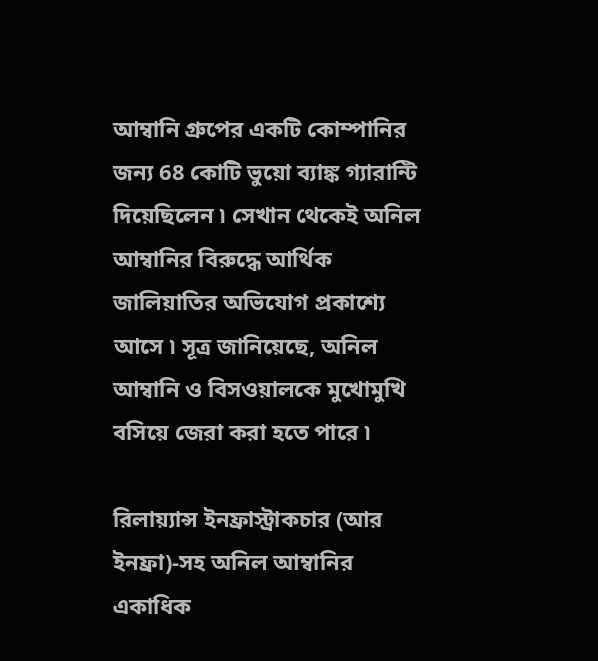আম্বানি গ্রুপের একটি কোম্পানির জন্য 68 কোটি ভুয়ো ব্যাঙ্ক গ্যারান্টি দিয়েছিলেন ৷ সেখান থেকেই অনিল আম্বানির বিরুদ্ধে আর্থিক জালিয়াতির অভিযোগ প্রকাশ্যে আসে ৷ সূত্র জানিয়েছে, অনিল আম্বানি ও বিসওয়ালকে মুখোমুখি বসিয়ে জেরা করা হতে পারে ৷

রিলায়্যান্স ইনফ্রাস্ট্রাকচার (আর ইনফ্রা)-সহ অনিল আম্বানির একাধিক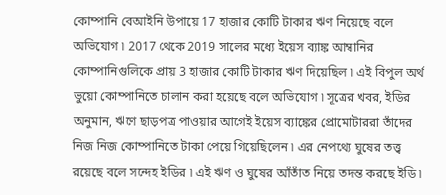কোম্পানি বেআইনি উপায়ে 17 হাজার কোটি টাকার ঋণ নিয়েছে বলে অভিযোগ ৷ 2017 থেকে 2019 সালের মধ্যে ইয়েস ব্যাঙ্ক আম্বানির কোম্পানিগুলিকে প্রায় 3 হাজার কোটি টাকার ঋণ দিয়েছিল ৷ এই বিপুল অর্থ ভুয়ো কোম্পানিতে চালান করা হয়েছে বলে অভিযোগ ৷ সূত্রের খবর, ইডির অনুমান, ঋণে ছাড়পত্র পাওয়ার আগেই ইয়েস ব্যাঙ্কের প্রোমোটাররা তাঁদের নিজ নিজ কোম্পানিতে টাকা পেয়ে গিয়েছিলেন ৷ এর নেপথ্যে ঘুষের তত্ত্ব রয়েছে বলে সন্দেহ ইডির ৷ এই ঋণ ও ঘুষের আঁতাঁত নিয়ে তদন্ত করছে ইডি ৷